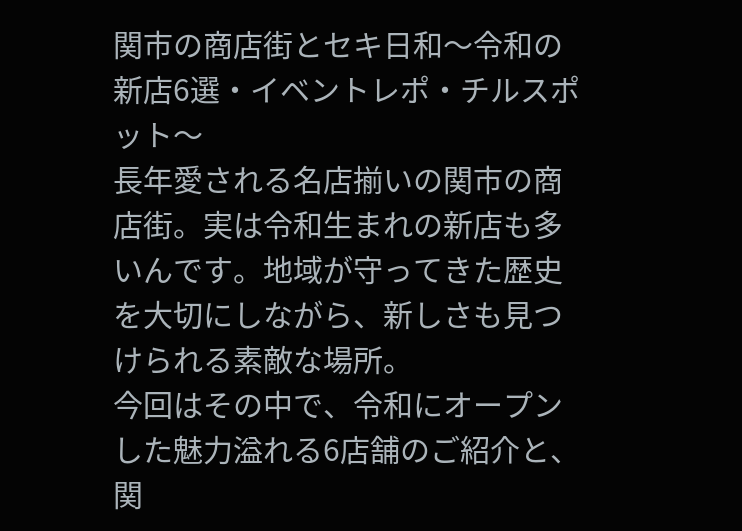関市の商店街とセキ日和〜令和の新店6選・イベントレポ・チルスポット〜
長年愛される名店揃いの関市の商店街。実は令和生まれの新店も多いんです。地域が守ってきた歴史を大切にしながら、新しさも見つけられる素敵な場所。
今回はその中で、令和にオープンした魅力溢れる6店舗のご紹介と、関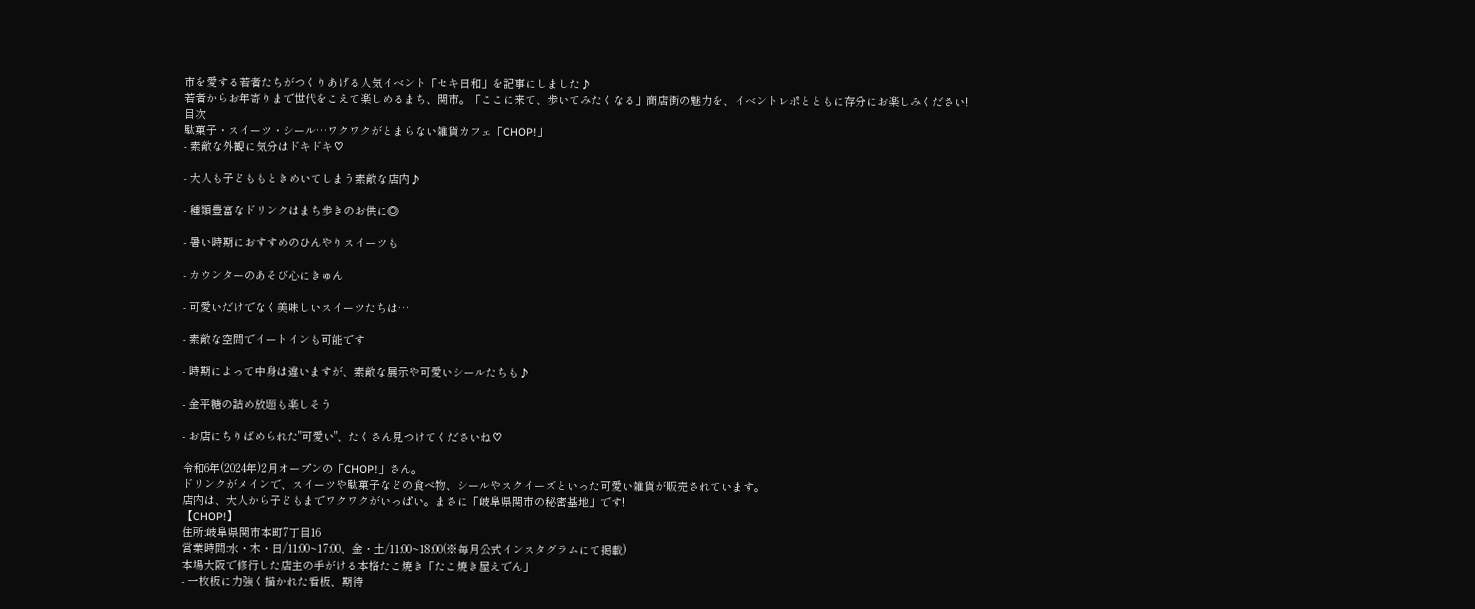市を愛する若者たちがつくりあげる人気イベント「セキ日和」を記事にしました♪
若者からお年寄りまで世代をこえて楽しめるまち、関市。「ここに来て、歩いてみたくなる」商店街の魅力を、イベントレポとともに存分にお楽しみください!
目次
駄菓子・スイーツ・シール…ワクワクがとまらない雑貨カフェ「CHOP!」
- 素敵な外観に気分はドキドキ♡

- 大人も子どももときめいてしまう素敵な店内♪

- 種類豊富なドリンクはまち歩きのお供に◎

- 暑い時期におすすめのひんやりスイーツも

- カウンターのあそび心にきゅん

- 可愛いだけでなく美味しいスイーツたちは…

- 素敵な空間でイートインも可能です

- 時期によって中身は違いますが、素敵な展示や可愛いシールたちも♪

- 金平糖の詰め放題も楽しそう

- お店にちりばめられた"可愛い"、たくさん見つけてくださいね♡

令和6年(2024年)2月オープンの「CHOP!」さん。
ドリンクがメインで、スイーツや駄菓子などの食べ物、シールやスクイーズといった可愛い雑貨が販売されています。
店内は、大人から子どもまでワクワクがいっぱい。まさに「岐阜県関市の秘密基地」です!
【CHOP!】
住所:岐阜県関市本町7丁目16
営業時間:水・木・日/11:00~17:00、金・土/11:00~18:00(※毎月公式インスタグラムにて掲載)
本場大阪で修行した店主の手がける本格たこ焼き「たこ焼き屋えでん」
- 一枚板に力強く描かれた看板、期待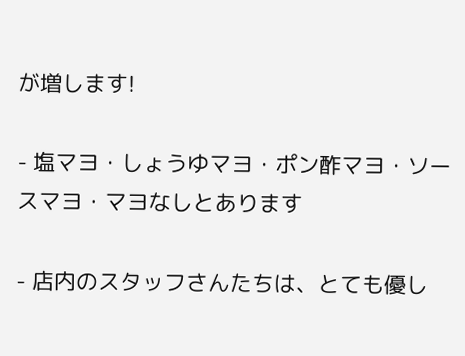が増します!

- 塩マヨ・しょうゆマヨ・ポン酢マヨ・ソースマヨ・マヨなしとあります

- 店内のスタッフさんたちは、とても優し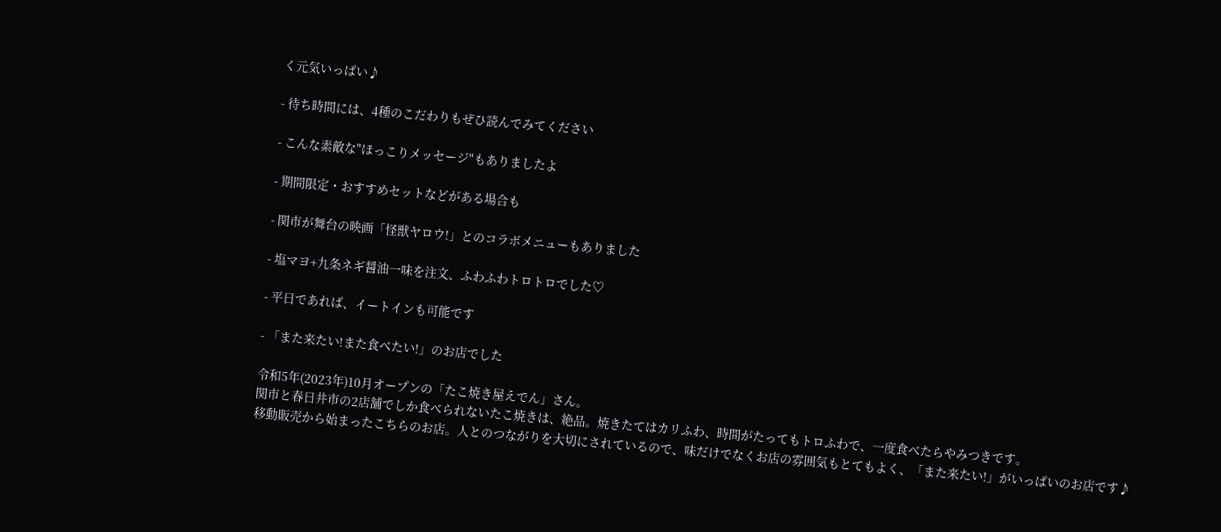く元気いっぱい♪

- 待ち時間には、4種のこだわりもぜひ読んでみてください

- こんな素敵な"ほっこりメッセージ"もありましたよ

- 期間限定・おすすめセットなどがある場合も

- 関市が舞台の映画「怪獣ヤロウ!」とのコラボメニューもありました

- 塩マヨ+九条ネギ醤油一味を注文、ふわふわトロトロでした♡

- 平日であれば、イートインも可能です

- 「また来たい!また食べたい!」のお店でした

令和5年(2023年)10月オープンの「たこ焼き屋えでん」さん。
関市と春日井市の2店舗でしか食べられないたこ焼きは、絶品。焼きたてはカリふわ、時間がたってもトロふわで、一度食べたらやみつきです。
移動販売から始まったこちらのお店。人とのつながりを大切にされているので、味だけでなくお店の雰囲気もとてもよく、「また来たい!」がいっぱいのお店です♪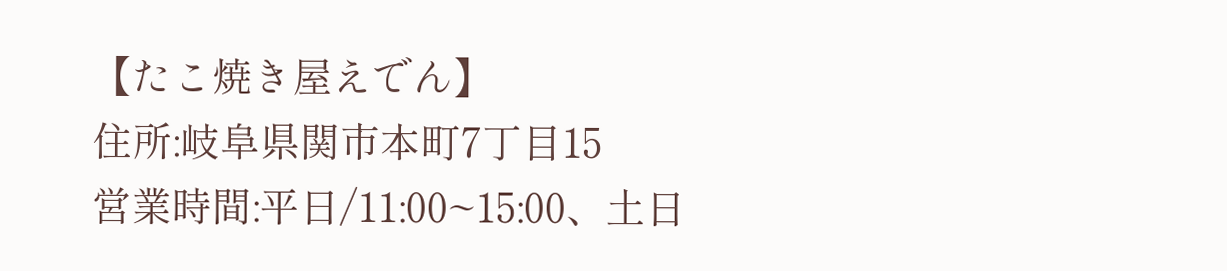【たこ焼き屋えでん】
住所:岐阜県関市本町7丁目15
営業時間:平日/11:00~15:00、土日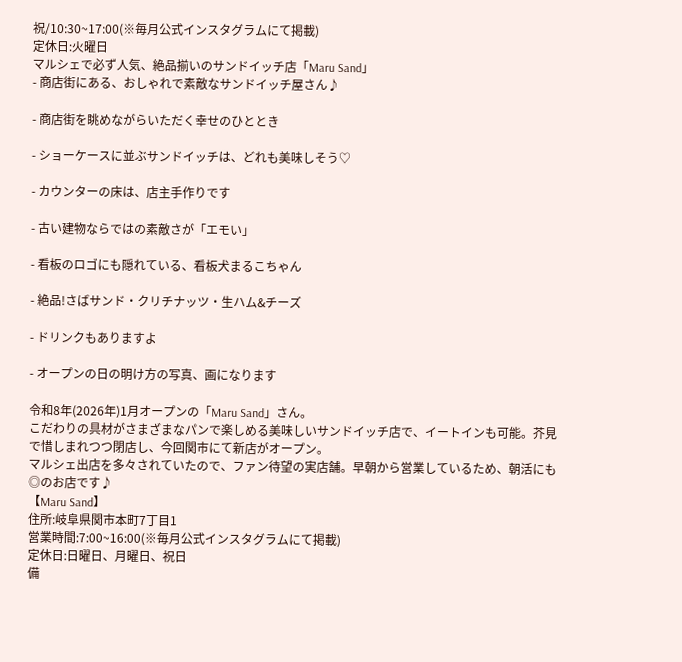祝/10:30~17:00(※毎月公式インスタグラムにて掲載)
定休日:火曜日
マルシェで必ず人気、絶品揃いのサンドイッチ店「Maru Sand」
- 商店街にある、おしゃれで素敵なサンドイッチ屋さん♪

- 商店街を眺めながらいただく幸せのひととき

- ショーケースに並ぶサンドイッチは、どれも美味しそう♡

- カウンターの床は、店主手作りです

- 古い建物ならではの素敵さが「エモい」

- 看板のロゴにも隠れている、看板犬まるこちゃん

- 絶品!さばサンド・クリチナッツ・生ハム&チーズ

- ドリンクもありますよ

- オープンの日の明け方の写真、画になります

令和8年(2026年)1月オープンの「Maru Sand」さん。
こだわりの具材がさまざまなパンで楽しめる美味しいサンドイッチ店で、イートインも可能。芥見で惜しまれつつ閉店し、今回関市にて新店がオープン。
マルシェ出店を多々されていたので、ファン待望の実店舗。早朝から営業しているため、朝活にも◎のお店です♪
【Maru Sand】
住所:岐阜県関市本町7丁目1
営業時間:7:00~16:00(※毎月公式インスタグラムにて掲載)
定休日:日曜日、月曜日、祝日
備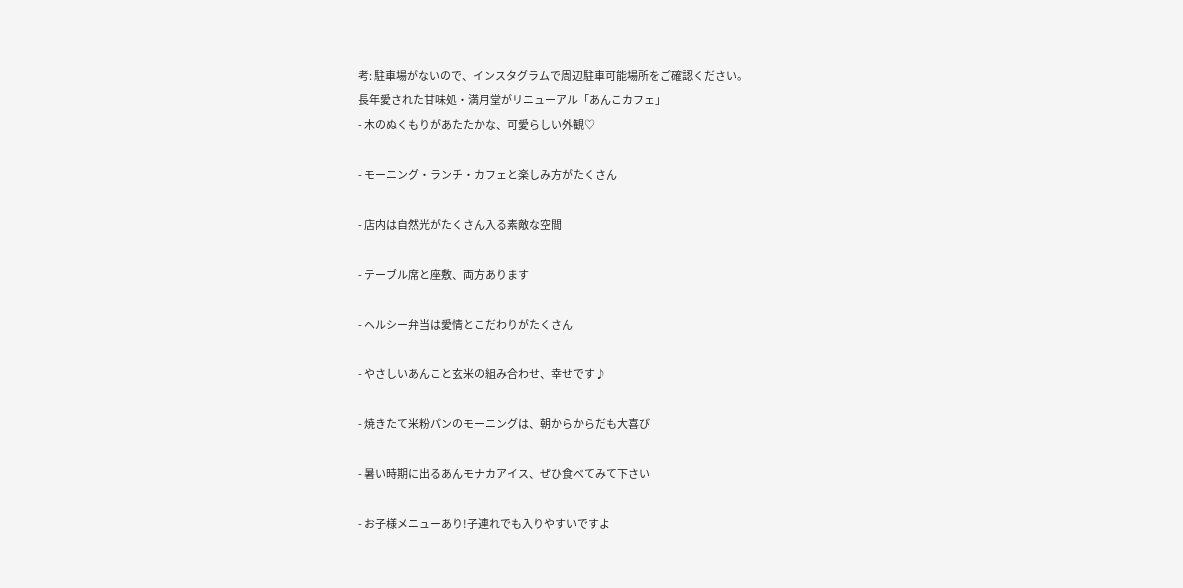考: 駐車場がないので、インスタグラムで周辺駐車可能場所をご確認ください。
長年愛された甘味処・満月堂がリニューアル「あんこカフェ」
- 木のぬくもりがあたたかな、可愛らしい外観♡

- モーニング・ランチ・カフェと楽しみ方がたくさん

- 店内は自然光がたくさん入る素敵な空間

- テーブル席と座敷、両方あります

- ヘルシー弁当は愛情とこだわりがたくさん

- やさしいあんこと玄米の組み合わせ、幸せです♪

- 焼きたて米粉パンのモーニングは、朝からからだも大喜び

- 暑い時期に出るあんモナカアイス、ぜひ食べてみて下さい

- お子様メニューあり!子連れでも入りやすいですよ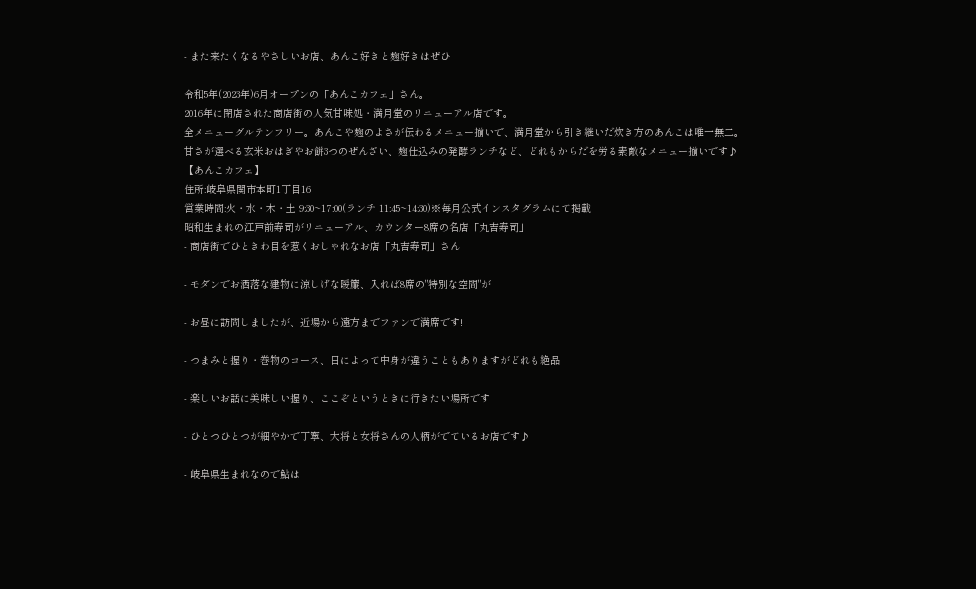- また来たくなるやさしいお店、あんこ好きと麹好きはぜひ

令和5年(2023年)6月オープンの「あんこカフェ」さん。
2016年に閉店された商店街の人気甘味処・満月堂のリニューアル店です。
全メニューグルテンフリー。あんこや麹のよさが伝わるメニュー揃いで、満月堂から引き継いだ炊き方のあんこは唯一無二。
甘さが選べる玄米おはぎやお餅3つのぜんざい、麹仕込みの発酵ランチなど、どれもからだを労る素敵なメニュー揃いです♪
【あんこカフェ】
住所:岐阜県関市本町1丁目16
営業時間:火・水・木・土 9:30~17:00(ランチ 11:45~14:30)※毎月公式インスタグラムにて掲載
昭和生まれの江戸前寿司がリニューアル、カウンター8席の名店「丸吉寿司」
- 商店街でひときわ目を惹くおしゃれなお店「丸吉寿司」さん

- モダンでお洒落な建物に涼しげな暖簾、入れば8席の"特別な空間"が

- お昼に訪問しましたが、近場から遠方までファンで満席です!

- つまみと握り・巻物のコース、日によって中身が違うこともありますがどれも絶品

- 楽しいお話に美味しい握り、ここぞというときに行きたい場所です

- ひとつひとつが細やかで丁寧、大将と女将さんの人柄がでているお店です♪

- 岐阜県生まれなので鮎は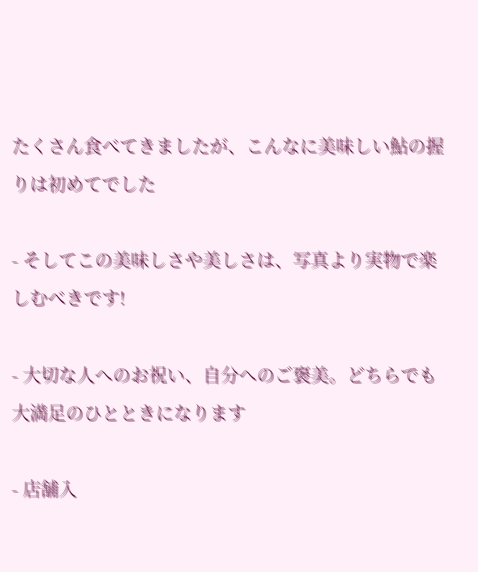たくさん食べてきましたが、こんなに美味しい鮎の握りは初めてでした

- そしてこの美味しさや美しさは、写真より実物で楽しむべきです!

- 大切な人へのお祝い、自分へのご褒美。どちらでも大満足のひとときになります

- 店舗入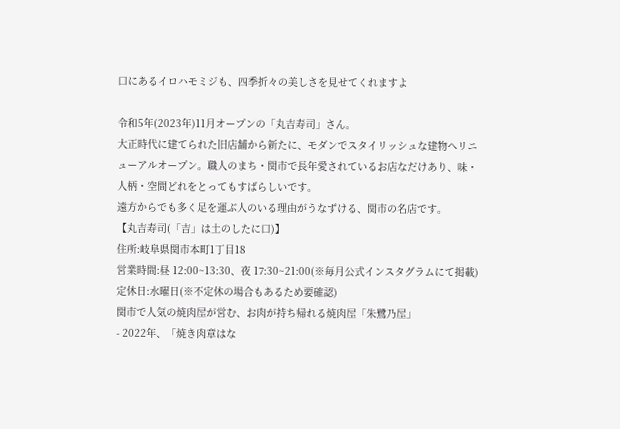口にあるイロハモミジも、四季折々の美しさを見せてくれますよ

令和5年(2023年)11月オープンの「丸吉寿司」さん。
大正時代に建てられた旧店舗から新たに、モダンでスタイリッシュな建物へリニューアルオープン。職人のまち・関市で長年愛されているお店なだけあり、味・人柄・空間どれをとってもすばらしいです。
遠方からでも多く足を運ぶ人のいる理由がうなずける、関市の名店です。
【丸吉寿司(「吉」は土のしたに口)】
住所:岐阜県関市本町1丁目18
営業時間:昼 12:00~13:30、夜 17:30~21:00(※毎月公式インスタグラムにて掲載)
定休日:水曜日(※不定休の場合もあるため要確認)
関市で人気の焼肉屋が営む、お肉が持ち帰れる焼肉屋「朱鷺乃屋」
- 2022年、「焼き肉章はな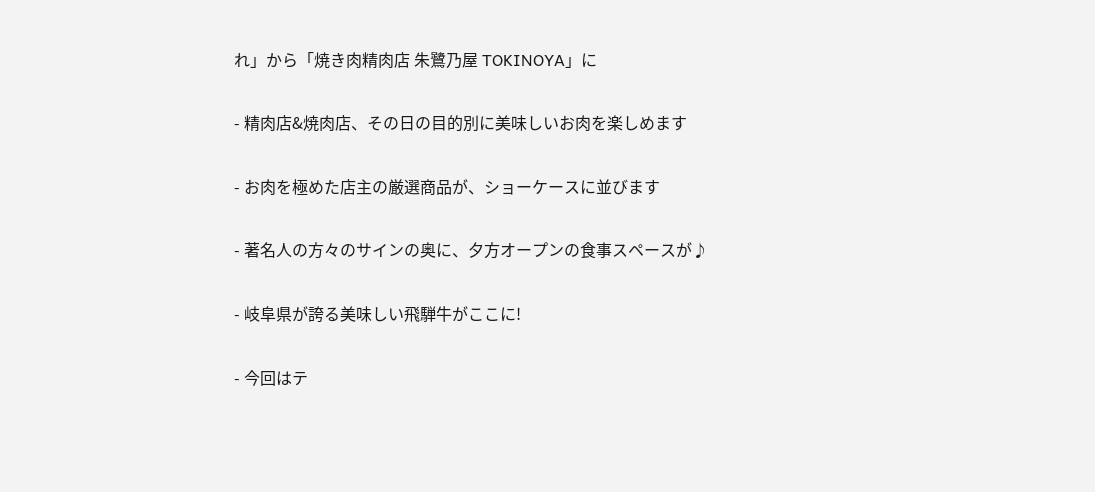れ」から「焼き肉精肉店 朱鷺乃屋 TOKINOYA」に

- 精肉店&焼肉店、その日の目的別に美味しいお肉を楽しめます

- お肉を極めた店主の厳選商品が、ショーケースに並びます

- 著名人の方々のサインの奥に、夕方オープンの食事スペースが♪

- 岐阜県が誇る美味しい飛騨牛がここに!

- 今回はテ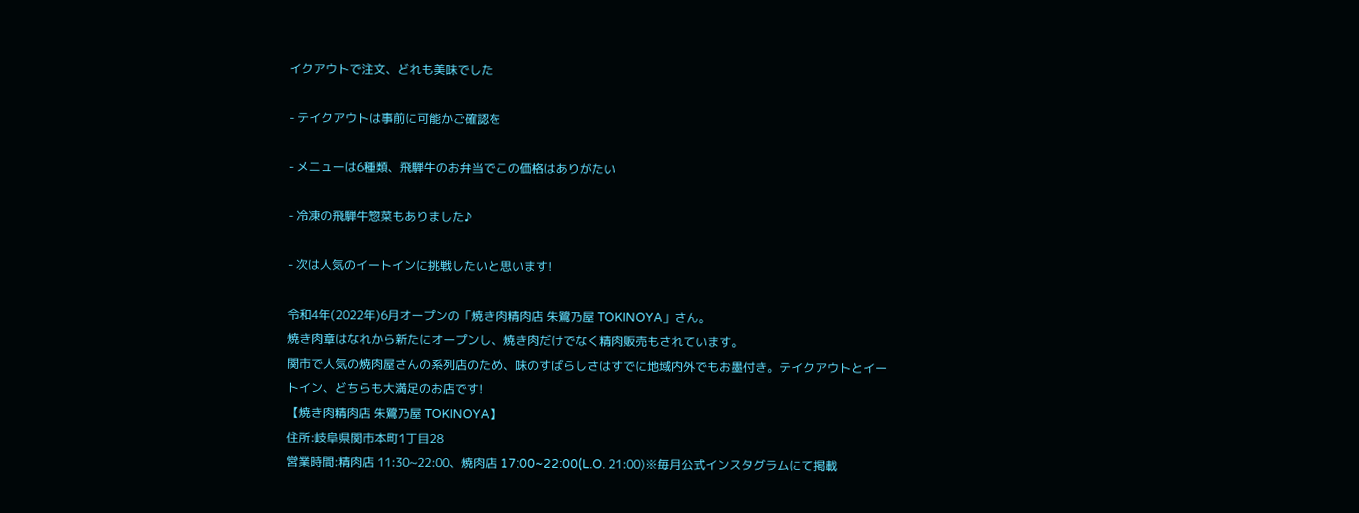イクアウトで注文、どれも美味でした

- テイクアウトは事前に可能かご確認を

- メニューは6種類、飛騨牛のお弁当でこの価格はありがたい

- 冷凍の飛騨牛惣菜もありました♪

- 次は人気のイートインに挑戦したいと思います!

令和4年(2022年)6月オープンの「焼き肉精肉店 朱鷺乃屋 TOKINOYA」さん。
焼き肉章はなれから新たにオープンし、焼き肉だけでなく精肉販売もされています。
関市で人気の焼肉屋さんの系列店のため、味のすばらしさはすでに地域内外でもお墨付き。テイクアウトとイートイン、どちらも大満足のお店です!
【焼き肉精肉店 朱鷺乃屋 TOKINOYA】
住所:岐阜県関市本町1丁目28
営業時間:精肉店 11:30~22:00、焼肉店 17:00~22:00(L.O. 21:00)※毎月公式インスタグラムにて掲載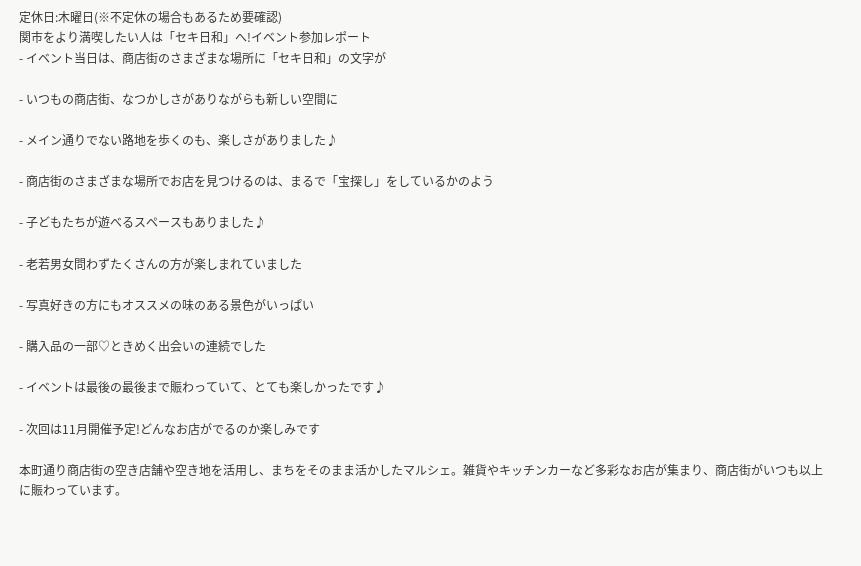定休日:木曜日(※不定休の場合もあるため要確認)
関市をより満喫したい人は「セキ日和」へ!イベント参加レポート
- イベント当日は、商店街のさまざまな場所に「セキ日和」の文字が

- いつもの商店街、なつかしさがありながらも新しい空間に

- メイン通りでない路地を歩くのも、楽しさがありました♪

- 商店街のさまざまな場所でお店を見つけるのは、まるで「宝探し」をしているかのよう

- 子どもたちが遊べるスペースもありました♪

- 老若男女問わずたくさんの方が楽しまれていました

- 写真好きの方にもオススメの味のある景色がいっぱい

- 購入品の一部♡ときめく出会いの連続でした

- イベントは最後の最後まで賑わっていて、とても楽しかったです♪

- 次回は11月開催予定!どんなお店がでるのか楽しみです

本町通り商店街の空き店舗や空き地を活用し、まちをそのまま活かしたマルシェ。雑貨やキッチンカーなど多彩なお店が集まり、商店街がいつも以上に賑わっています。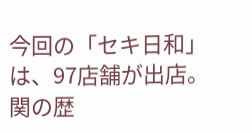今回の「セキ日和」は、97店舗が出店。関の歴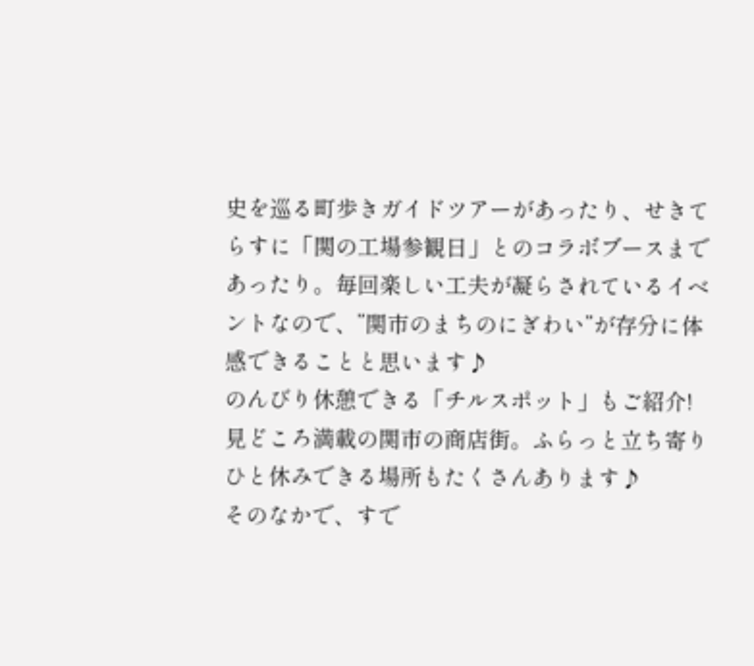史を巡る町歩きガイドツアーがあったり、せきてらすに「関の工場参観日」とのコラボブースまであったり。毎回楽しい工夫が凝らされているイベントなので、”関市のまちのにぎわい”が存分に体感できることと思います♪
のんびり休憩できる「チルスポット」もご紹介!
見どころ満載の関市の商店街。ふらっと立ち寄りひと休みできる場所もたくさんあります♪
そのなかで、すで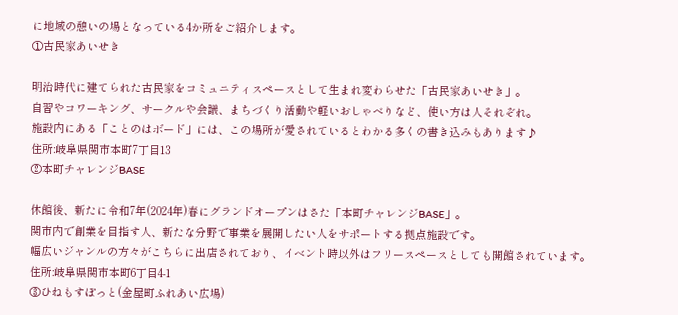に地域の憩いの場となっている4か所をご紹介します。
①古民家あいせき

明治時代に建てられた古民家をコミュニティスペースとして生まれ変わらせた「古民家あいせき」。
自習やコワーキング、サークルや会議、まちづくり活動や軽いおしゃべりなど、使い方は人それぞれ。
施設内にある「ことのはボード」には、この場所が愛されているとわかる多くの書き込みもあります♪
住所:岐阜県関市本町7丁目13
②本町チャレンジBASE

休館後、新たに令和7年(2024年)春にグランドオープンはさた「本町チャレンジBASE」。
関市内で創業を目指す人、新たな分野で事業を展開したい人をサポートする拠点施設です。
幅広いジャンルの方々がこちらに出店されており、イベント時以外はフリースペースとしても開館されています。
住所:岐阜県関市本町6丁目4-1
③ひねもすぽっと(金屋町ふれあい広場)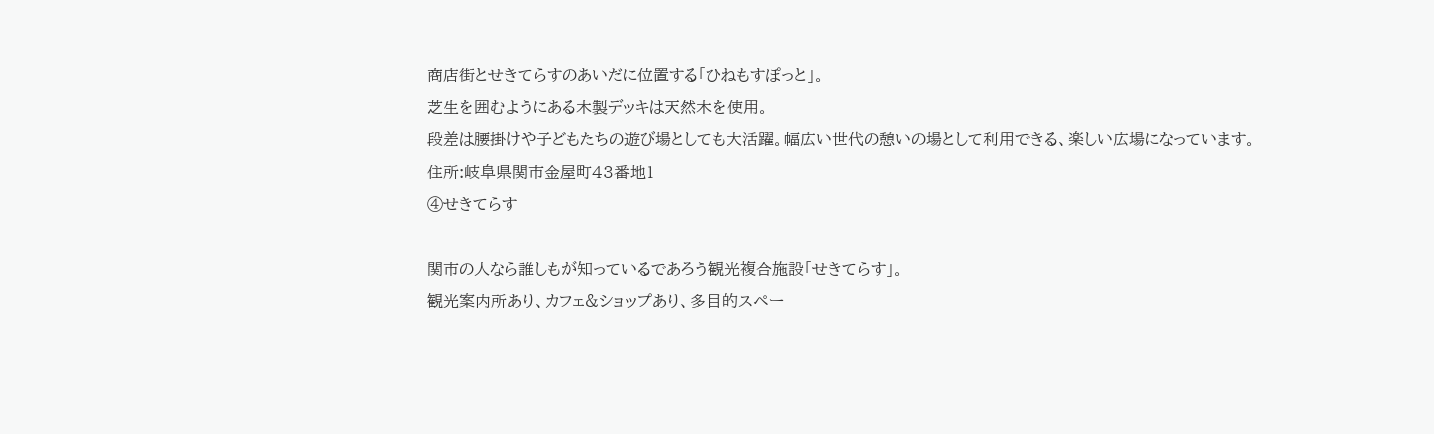商店街とせきてらすのあいだに位置する「ひねもすぽっと」。
芝生を囲むようにある木製デッキは天然木を使用。
段差は腰掛けや子どもたちの遊び場としても大活躍。幅広い世代の憩いの場として利用できる、楽しい広場になっています。
住所:岐阜県関市金屋町43番地1
④せきてらす

関市の人なら誰しもが知っているであろう観光複合施設「せきてらす」。
観光案内所あり、カフェ&ショップあり、多目的スペー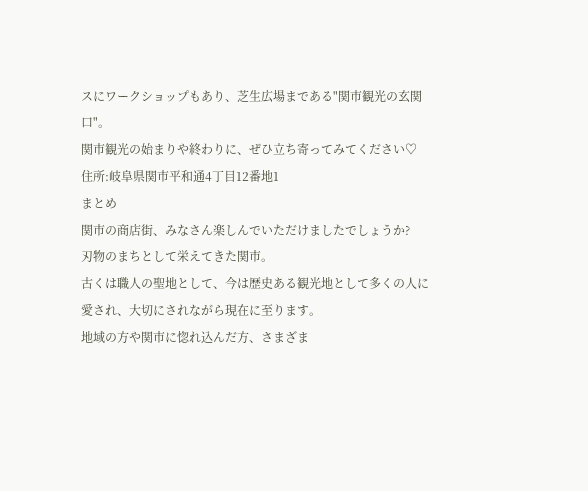スにワークショップもあり、芝生広場まである"関市観光の玄関口"。
関市観光の始まりや終わりに、ぜひ立ち寄ってみてください♡
住所:岐阜県関市平和通4丁目12番地1
まとめ
関市の商店街、みなさん楽しんでいただけましたでしょうか?
刃物のまちとして栄えてきた関市。
古くは職人の聖地として、今は歴史ある観光地として多くの人に愛され、大切にされながら現在に至ります。
地域の方や関市に惚れ込んだ方、さまざま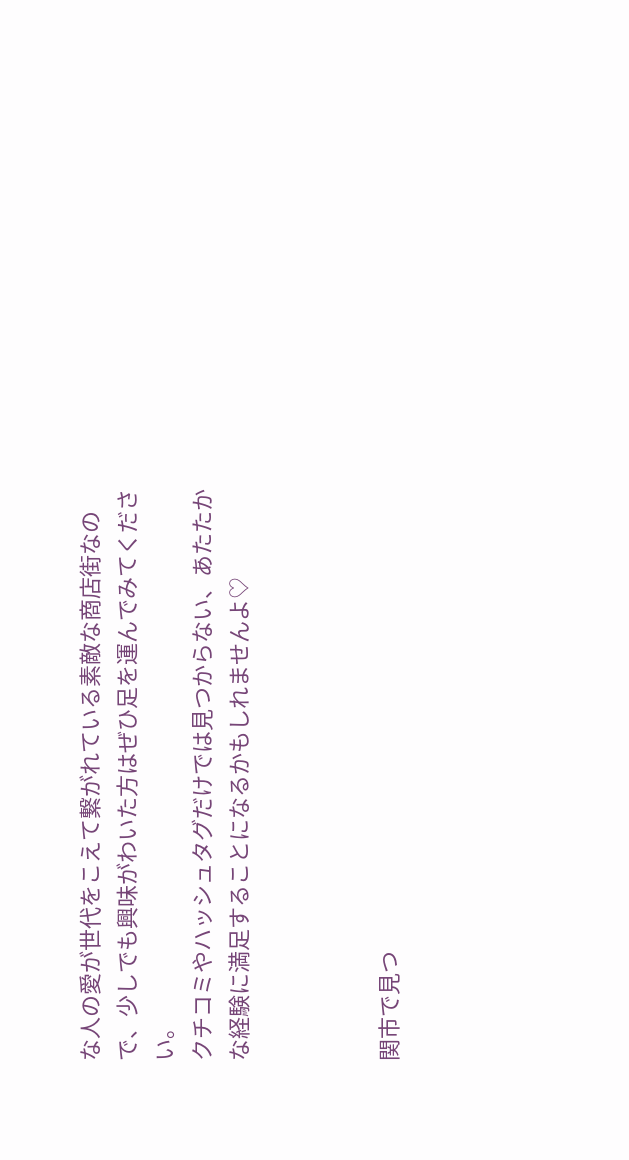な人の愛が世代をこえて繋がれている素敵な商店街なので、少しでも興味がわいた方はぜひ足を運んでみてください。
クチコミやハッシュタグだけでは見つからない、あたたかな経験に満足することになるかもしれませんよ♡



関市で見つ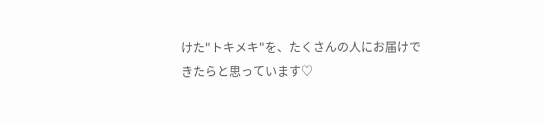けた"トキメキ"を、たくさんの人にお届けできたらと思っています♡